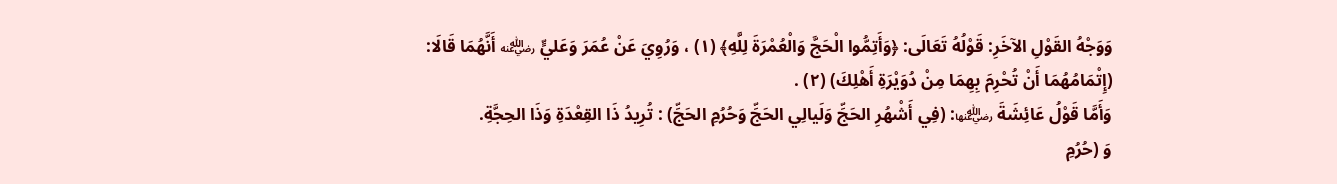وَوَجْهُ القَوْلِ الآخَرِ: قَوْلُهُ تَعَالَى: ﴿وَأَتِمُّوا الْحَجَّ وَالْعُمْرَةَ لِلَّهِ﴾ (١) ، وَرُوِيَ عَنْ عُمَرَ وَعَليٍّ ﵁ أَنَّهُمَا قَالَا: (إِتْمَامُهُمَا أَنْ تُحْرِمَ بِهِمَا مِنْ دُوَيْرَةِ أَهْلِكَ) (٢) .
وَأَمَّا قَوْلُ عَائِشَةَ ﵂: (فِي أَشْهُرِ الحَجِّ وَلَيالِي الحَجِّ وَحُرُمِ الحَجِّ) : تُرِيدُ ذَا القِعْدَةِ وَذَا الحِجَّةِ.
وَ (حُرُمِ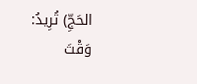الحَجِّ) تُرِيدُ: وَقْتَ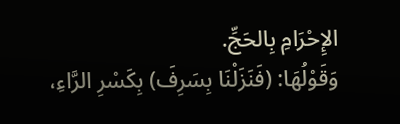الإِحْرَامِ بِالحَجِّ.
وَقَوْلُهَا: (فَنَزَلْنَا بِسَرِفَ) بِكَسْرِ الرَّاءِ،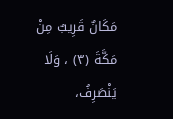مَكَانٌ قَرِيبٌ مِنْ مَكَّةَ (٣) ، وَلَا يَنْصَرِفُ،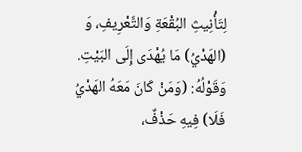لِتَأْنِيثِ البُقْعَةِ وَالتَّعْرِيفِ، وَ (الهَدْيُ) مَا يُهْدَى إِلَى البَيْتِ.
وَقَوْلُهُ: (وَمَنْ كَانَ مَعَهُ الهَدْيُ فَلَا) فِيهِ حَذْفٌ،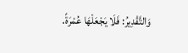وَالتَّقْدِيرُ: فَلَا يَجْعَلْهَا عُمْرَةً.